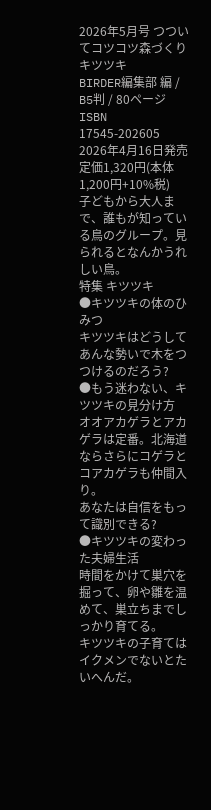2026年5月号 つついてコツコツ森づくり キツツキ
BIRDER編集部 編 / B5判 / 80ページ
ISBN 17545-202605 2026年4月16日発売
定価1,320円(本体1,200円+10%税)
子どもから大人まで、誰もが知っている鳥のグループ。見られるとなんかうれしい鳥。
特集 キツツキ
●キツツキの体のひみつ
キツツキはどうしてあんな勢いで木をつつけるのだろう?
●もう迷わない、キツツキの見分け方
オオアカゲラとアカゲラは定番。北海道ならさらにコゲラとコアカゲラも仲間入り。
あなたは自信をもって識別できる?
●キツツキの変わった夫婦生活
時間をかけて巣穴を掘って、卵や雛を温めて、巣立ちまでしっかり育てる。
キツツキの子育てはイクメンでないとたいへんだ。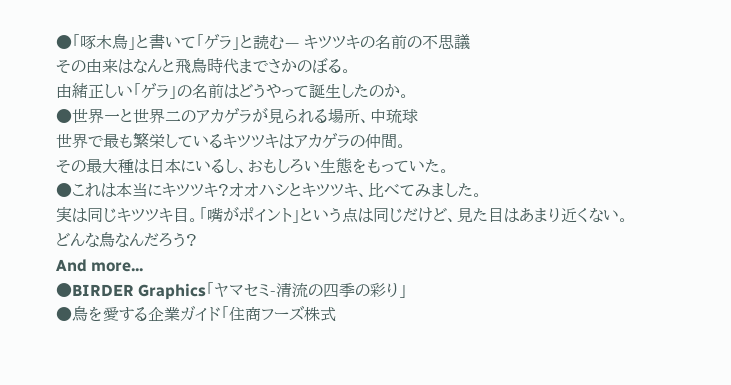●「啄木鳥」と書いて「ゲラ」と読む— キツツキの名前の不思議
その由来はなんと飛鳥時代までさかのぼる。
由緒正しい「ゲラ」の名前はどうやって誕生したのか。
●世界一と世界二のアカゲラが見られる場所、中琉球
世界で最も繁栄しているキツツキはアカゲラの仲間。
その最大種は日本にいるし、おもしろい生態をもっていた。
●これは本当にキツツキ?オオハシとキツツキ、比べてみました。
実は同じキツツキ目。「嘴がポイント」という点は同じだけど、見た目はあまり近くない。
どんな鳥なんだろう?
And more...
●BIRDER Graphics「ヤマセミ-清流の四季の彩り」
●鳥を愛する企業ガイド「住商フーズ株式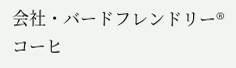会社・バードフレンドリー®コーヒ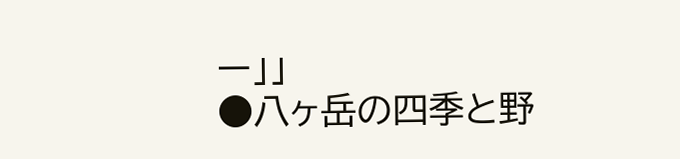ー」」
●八ヶ岳の四季と野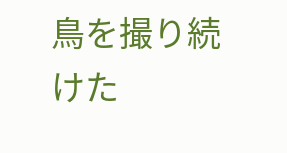鳥を撮り続けた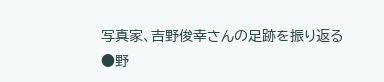写真家、吉野俊幸さんの足跡を振り返る
●野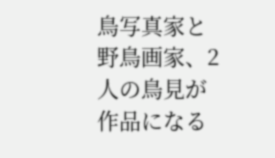鳥写真家と野鳥画家、2人の鳥見が作品になる